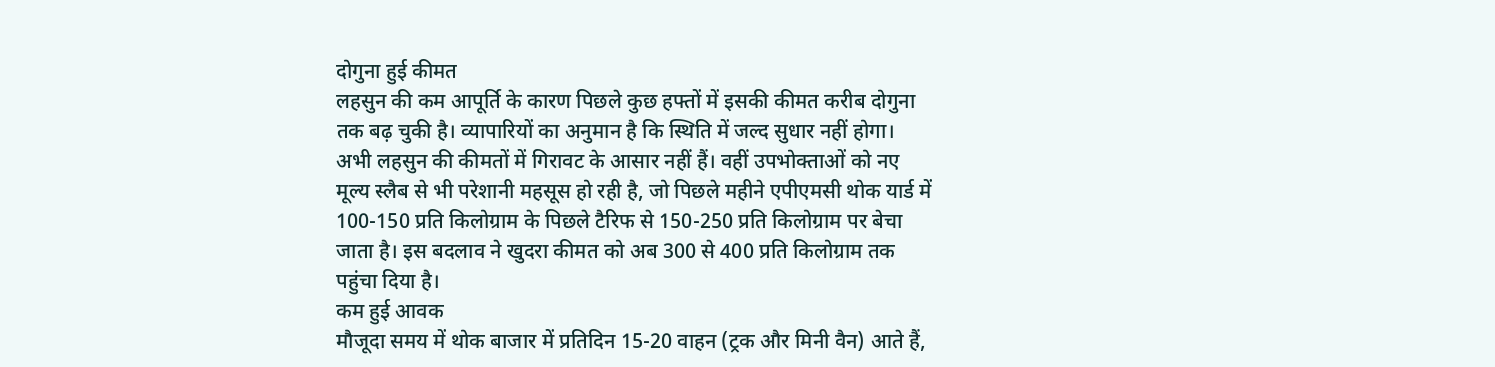दोगुना हुई कीमत
लहसुन की कम आपूर्ति के कारण पिछले कुछ हफ्तों में इसकी कीमत करीब दोगुना तक बढ़ चुकी है। व्यापारियों का अनुमान है कि स्थिति में जल्द सुधार नहीं होगा। अभी लहसुन की कीमतों में गिरावट के आसार नहीं हैं। वहीं उपभोक्ताओं को नए मूल्य स्लैब से भी परेशानी महसूस हो रही है, जो पिछले महीने एपीएमसी थोक यार्ड में 100-150 प्रति किलोग्राम के पिछले टैरिफ से 150-250 प्रति किलोग्राम पर बेचा जाता है। इस बदलाव ने खुदरा कीमत को अब 300 से 400 प्रति किलोग्राम तक पहुंचा दिया है।
कम हुई आवक
मौजूदा समय में थोक बाजार में प्रतिदिन 15-20 वाहन (ट्रक और मिनी वैन) आते हैं,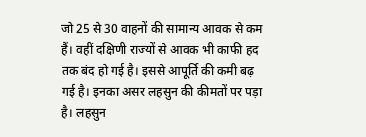जो 25 से 30 वाहनों की सामान्य आवक से कम हैं। वहीं दक्षिणी राज्यों से आवक भी काफी हद तक बंद हो गई है। इससे आपूर्ति की कमी बढ़ गई है। इनका असर लहसुन की कीमतों पर पड़ा है। लहसुन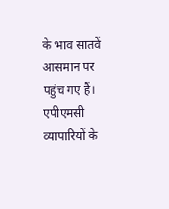के भाव सातवें आसमान पर पहुंच गए हैं। एपीएमसी व्यापारियों के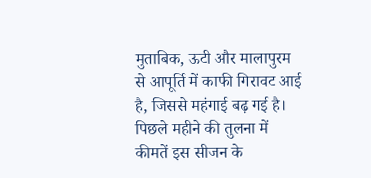मुताबिक, ऊटी और मालापुरम से आपूर्ति में काफी गिरावट आई है, जिससे महंगाई बढ़ गई है। पिछले महीने की तुलना में कीमतें इस सीजन के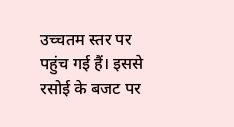उच्चतम स्तर पर पहुंच गई हैं। इससे रसोई के बजट पर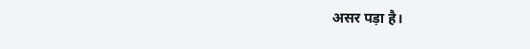असर पड़ा है।